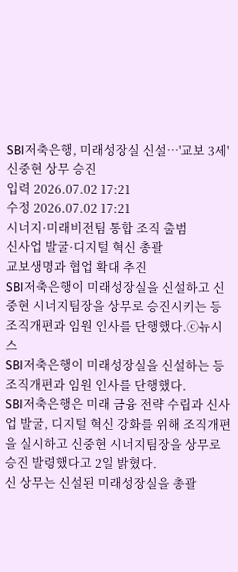SBI저축은행, 미래성장실 신설…'교보 3세' 신중현 상무 승진
입력 2026.07.02 17:21
수정 2026.07.02 17:21
시너지·미래비전팀 통합 조직 출범
신사업 발굴·디지털 혁신 총괄
교보생명과 협업 확대 추진
SBI저축은행이 미래성장실을 신설하고 신중현 시너지팀장을 상무로 승진시키는 등 조직개편과 임원 인사를 단행했다.ⓒ뉴시스
SBI저축은행이 미래성장실을 신설하는 등 조직개편과 임원 인사를 단행했다.
SBI저축은행은 미래 금융 전략 수립과 신사업 발굴, 디지털 혁신 강화를 위해 조직개편을 실시하고 신중현 시너지팀장을 상무로 승진 발령했다고 2일 밝혔다.
신 상무는 신설된 미래성장실을 총괄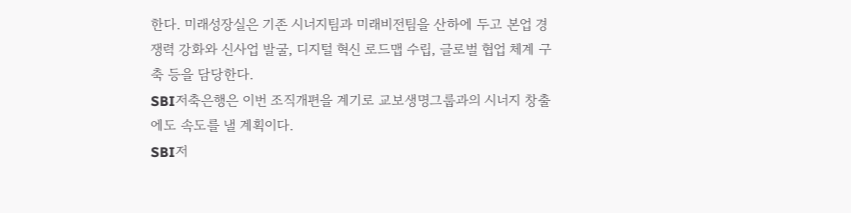한다. 미래성장실은 기존 시너지팀과 미래비전팀을 산하에 두고 본업 경쟁력 강화와 신사업 발굴, 디지털 혁신 로드맵 수립, 글로벌 협업 체계 구축 등을 담당한다.
SBI저축은행은 이번 조직개편을 계기로 교보생명그룹과의 시너지 창출에도 속도를 낼 계획이다.
SBI저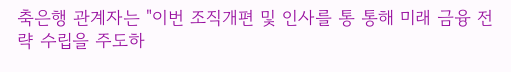축은행 관계자는 "이번 조직개편 및 인사를 통 통해 미래 금융 전략 수립을 주도하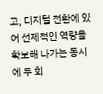고, 디지털 전환에 있어 선제적인 역량을 확보해 나가는 동시에 두 회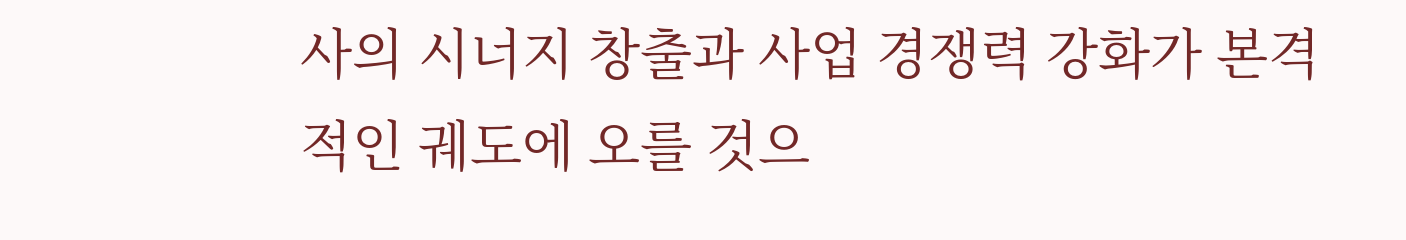사의 시너지 창출과 사업 경쟁력 강화가 본격적인 궤도에 오를 것으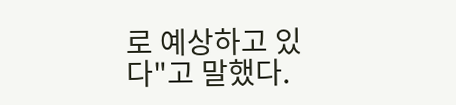로 예상하고 있다"고 말했다.